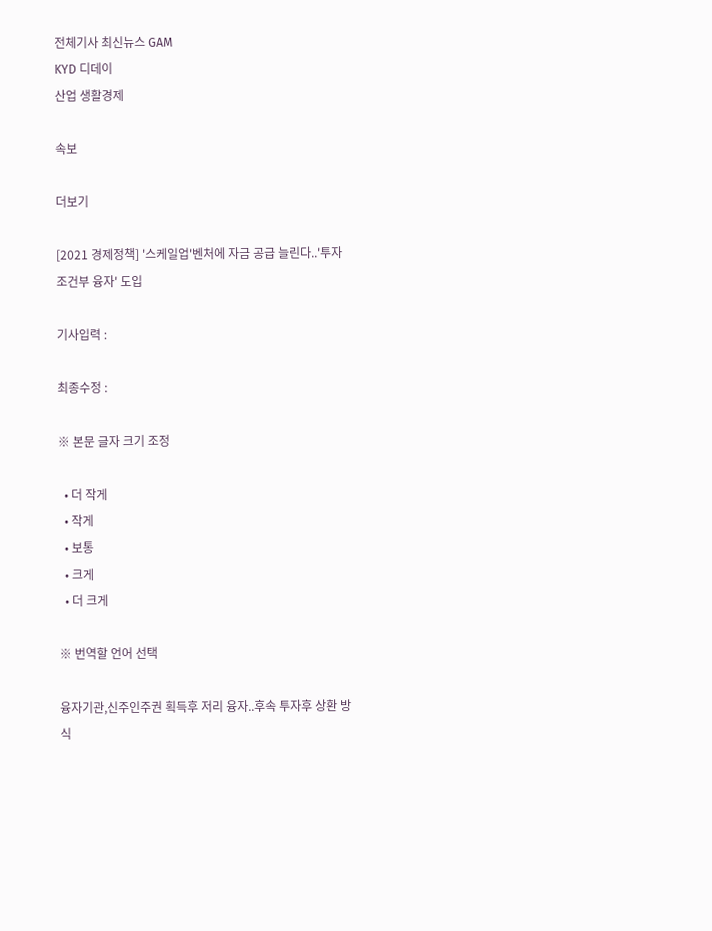전체기사 최신뉴스 GAM
KYD 디데이
산업 생활경제

속보

더보기

[2021 경제정책] '스케일업'벤처에 자금 공급 늘린다..'투자조건부 융자' 도입

기사입력 :

최종수정 :

※ 본문 글자 크기 조정

  • 더 작게
  • 작게
  • 보통
  • 크게
  • 더 크게

※ 번역할 언어 선택

융자기관,신주인주권 획득후 저리 융자..후속 투자후 상환 방식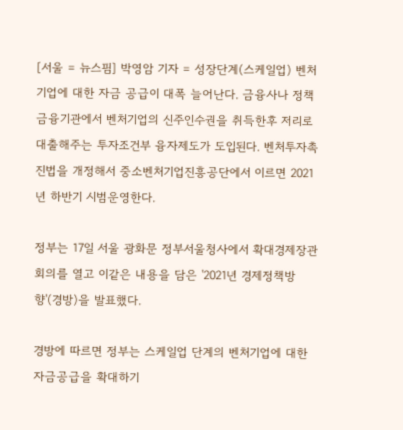[서울 = 뉴스핌] 박영암 기자 = 성장단계(스케일업) 벤처기업에 대한 자금 공급이 대폭 늘어난다. 금융사나 정책금융기관에서 벤처기업의 신주인수권을 취득한후 저리로 대출해주는 투자조건부 융자제도가 도입된다. 벤처투자촉진법을 개정해서 중소벤처기업진흥공단에서 이르면 2021년 하반기 시범운영한다.

정부는 17일 서울 광화문 정부서울청사에서 확대경제장관회의를 열고 이같은 내용을 담은 '2021년 경제정책방향'(경방)을 발표했다.

경방에 따르면 정부는 스케일업 단계의 벤처기업에 대한 자금공급을 확대하기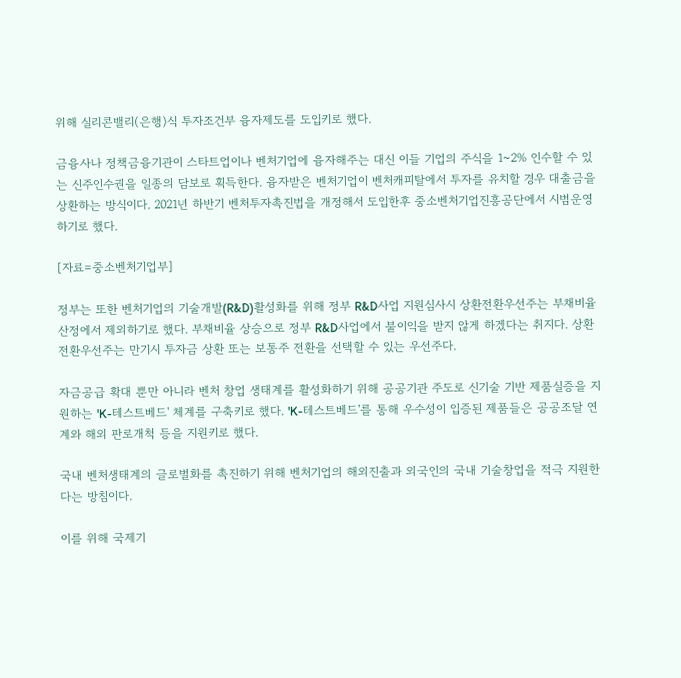위해 실리콘밸리(은행)식 투자조건부 융자제도를 도입키로 했다.

금융사나 정책금융기관이 스타트업이나 벤처기업에 융자해주는 대신 이들 기업의 주식을 1~2% 인수할 수 있는 신주인수권을 일종의 담보로 획득한다. 융자받은 벤처기업이 벤처캐피탈에서 투자를 유치할 경우 대출금을 상환하는 방식이다. 2021년 하반기 벤처투자촉진법을 개정해서 도입한후 중소벤처기업진흥공단에서 시범운영하기로 했다.

[자료=중소벤처기업부]

정부는 또한 벤처기업의 기술개발(R&D)활성화를 위해 정부 R&D사업 지원심사시 상환전환우선주는 부채비율산정에서 제외하기로 했다. 부채비율 상승으로 정부 R&D사업에서 불이익을 받지 않게 하겠다는 취지다. 상환전환우선주는 만기시 투자금 상환 또는 보통주 전환을 선택할 수 있는 우선주다.

자금공급 확대 뿐만 아니라 벤처 창업 생태계를 활성화하기 위해 공공기관 주도로 신기술 기반 제품실증을 지원하는 'K-테스트베드' 체계를 구축키로 했다. 'K-테스트베드'를 통해 우수성이 입증된 제품들은 공공조달 연계와 해외 판로개척 등을 지원키로 했다.

국내 벤처생태계의 글로벌화를 촉진하기 위해 벤처기업의 해외진출과 외국인의 국내 기술창업을 적극 지원한다는 방침이다.

이를 위해 국제기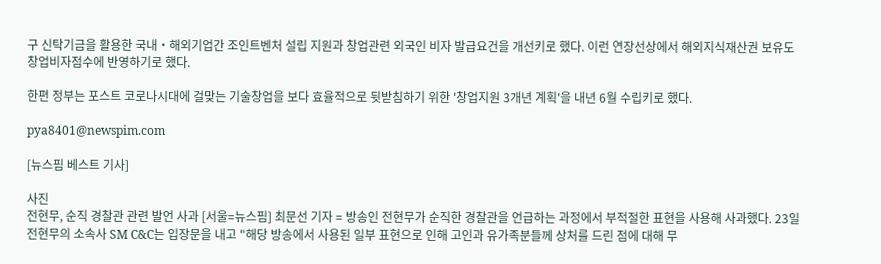구 신탁기금을 활용한 국내・해외기업간 조인트벤처 설립 지원과 창업관련 외국인 비자 발급요건을 개선키로 했다. 이런 연장선상에서 해외지식재산권 보유도 창업비자점수에 반영하기로 했다.

한편 정부는 포스트 코로나시대에 걸맞는 기술창업을 보다 효율적으로 뒷받침하기 위한 '창업지원 3개년 계획'을 내년 6월 수립키로 했다.

pya8401@newspim.com

[뉴스핌 베스트 기사]

사진
전현무, 순직 경찰관 관련 발언 사과 [서울=뉴스핌] 최문선 기자 = 방송인 전현무가 순직한 경찰관을 언급하는 과정에서 부적절한 표현을 사용해 사과했다. 23일 전현무의 소속사 SM C&C는 입장문을 내고 "해당 방송에서 사용된 일부 표현으로 인해 고인과 유가족분들께 상처를 드린 점에 대해 무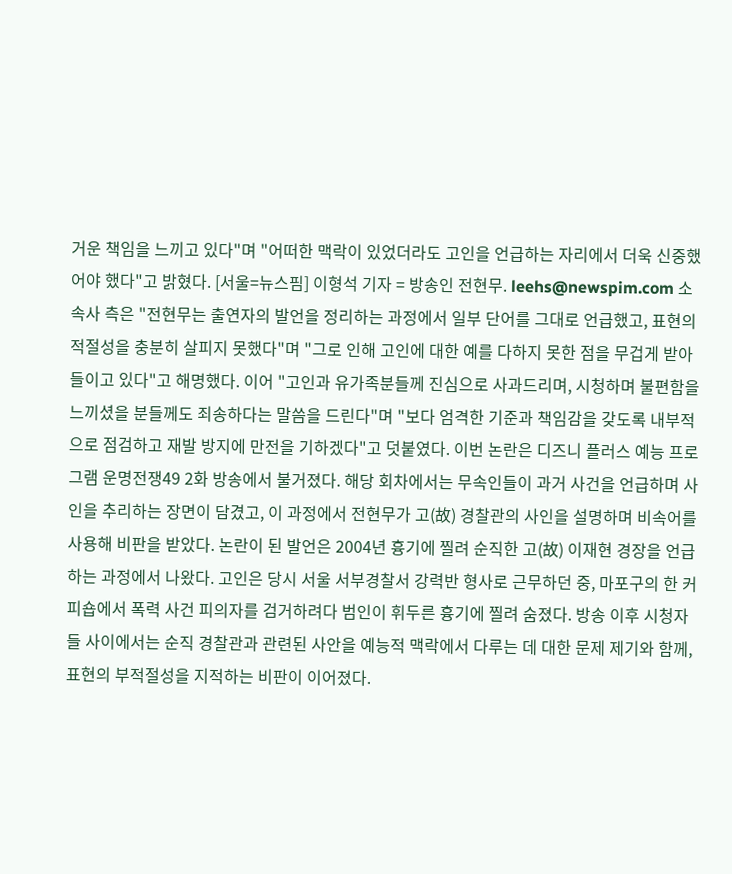거운 책임을 느끼고 있다"며 "어떠한 맥락이 있었더라도 고인을 언급하는 자리에서 더욱 신중했어야 했다"고 밝혔다. [서울=뉴스핌] 이형석 기자 = 방송인 전현무. leehs@newspim.com 소속사 측은 "전현무는 출연자의 발언을 정리하는 과정에서 일부 단어를 그대로 언급했고, 표현의 적절성을 충분히 살피지 못했다"며 "그로 인해 고인에 대한 예를 다하지 못한 점을 무겁게 받아들이고 있다"고 해명했다. 이어 "고인과 유가족분들께 진심으로 사과드리며, 시청하며 불편함을 느끼셨을 분들께도 죄송하다는 말씀을 드린다"며 "보다 엄격한 기준과 책임감을 갖도록 내부적으로 점검하고 재발 방지에 만전을 기하겠다"고 덧붙였다. 이번 논란은 디즈니 플러스 예능 프로그램 운명전쟁49 2화 방송에서 불거졌다. 해당 회차에서는 무속인들이 과거 사건을 언급하며 사인을 추리하는 장면이 담겼고, 이 과정에서 전현무가 고(故) 경찰관의 사인을 설명하며 비속어를 사용해 비판을 받았다. 논란이 된 발언은 2004년 흉기에 찔려 순직한 고(故) 이재현 경장을 언급하는 과정에서 나왔다. 고인은 당시 서울 서부경찰서 강력반 형사로 근무하던 중, 마포구의 한 커피숍에서 폭력 사건 피의자를 검거하려다 범인이 휘두른 흉기에 찔려 숨졌다. 방송 이후 시청자들 사이에서는 순직 경찰관과 관련된 사안을 예능적 맥락에서 다루는 데 대한 문제 제기와 함께, 표현의 부적절성을 지적하는 비판이 이어졌다.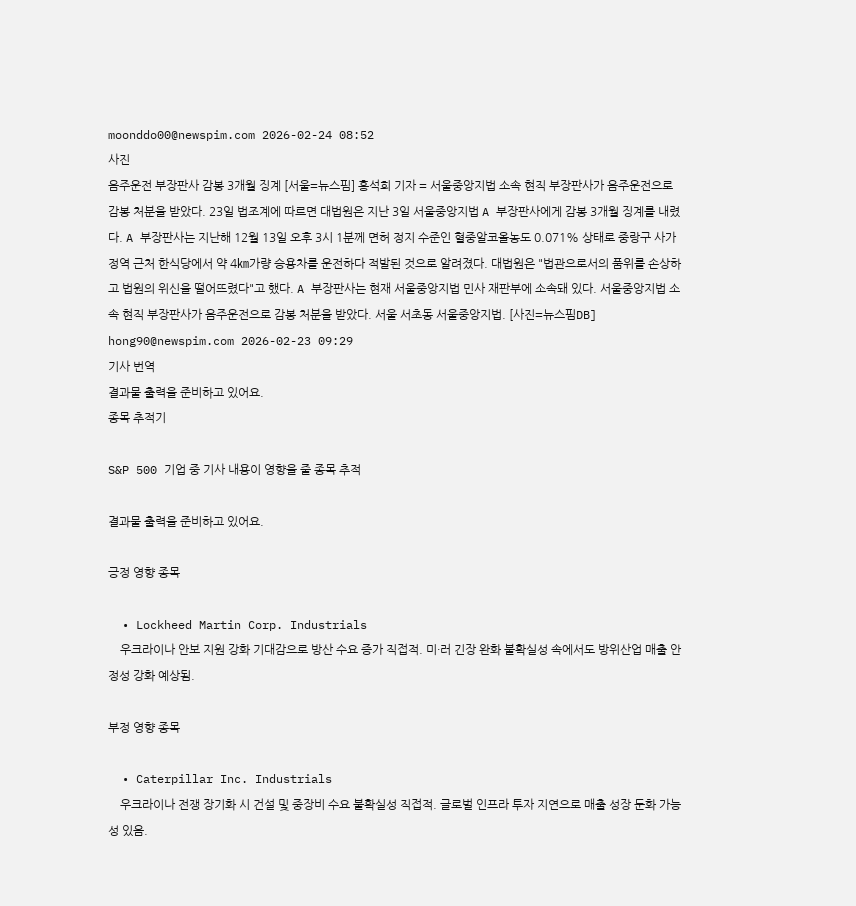moonddo00@newspim.com 2026-02-24 08:52
사진
음주운전 부장판사 감봉 3개월 징계 [서울=뉴스핌] 홍석희 기자 = 서울중앙지법 소속 현직 부장판사가 음주운전으로 감봉 처분을 받았다. 23일 법조계에 따르면 대법원은 지난 3일 서울중앙지법 A 부장판사에게 감봉 3개월 징계를 내렸다. A 부장판사는 지난해 12월 13일 오후 3시 1분께 면허 정지 수준인 혈중알코올농도 0.071% 상태로 중랑구 사가정역 근처 한식당에서 약 4㎞가량 승용차를 운전하다 적발된 것으로 알려졌다. 대법원은 "법관으로서의 품위를 손상하고 법원의 위신을 떨어뜨렸다"고 했다. A 부장판사는 현재 서울중앙지법 민사 재판부에 소속돼 있다. 서울중앙지법 소속 현직 부장판사가 음주운전으로 감봉 처분을 받았다. 서울 서초동 서울중앙지법. [사진=뉴스핌DB] hong90@newspim.com 2026-02-23 09:29
기사 번역
결과물 출력을 준비하고 있어요.
종목 추적기

S&P 500 기업 중 기사 내용이 영향을 줄 종목 추적

결과물 출력을 준비하고 있어요.

긍정 영향 종목

  • Lockheed Martin Corp. Industrials
    우크라이나 안보 지원 강화 기대감으로 방산 수요 증가 직접적. 미·러 긴장 완화 불확실성 속에서도 방위산업 매출 안정성 강화 예상됨.

부정 영향 종목

  • Caterpillar Inc. Industrials
    우크라이나 전쟁 장기화 시 건설 및 중장비 수요 불확실성 직접적. 글로벌 인프라 투자 지연으로 매출 성장 둔화 가능성 있음.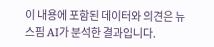이 내용에 포함된 데이터와 의견은 뉴스핌 AI가 분석한 결과입니다.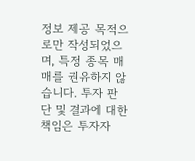정보 제공 목적으로만 작성되었으며, 특정 종목 매매를 권유하지 않습니다. 투자 판단 및 결과에 대한 책임은 투자자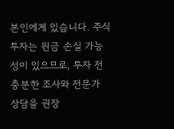본인에게 있습니다. 주식 투자는 원금 손실 가능성이 있으므로, 투자 전 충분한 조사와 전문가 상담을 권장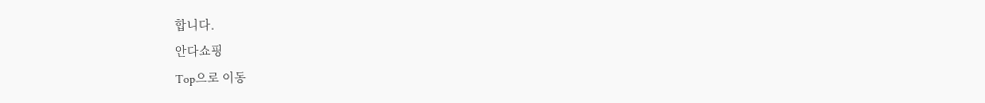합니다.
안다쇼핑
Top으로 이동